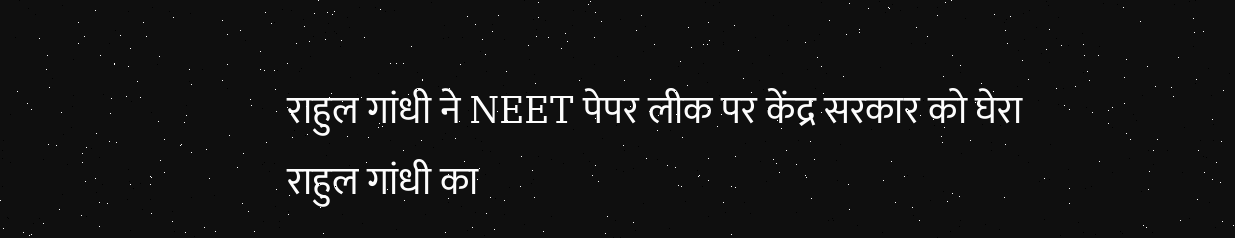राहुल गांधी ने NEET पेपर लीक पर केंद्र सरकार को घेरा
राहुल गांधी का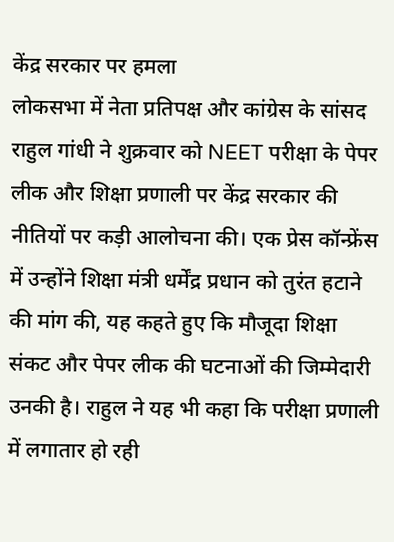केंद्र सरकार पर हमला
लोकसभा में नेता प्रतिपक्ष और कांग्रेस के सांसद राहुल गांधी ने शुक्रवार को NEET परीक्षा के पेपर लीक और शिक्षा प्रणाली पर केंद्र सरकार की नीतियों पर कड़ी आलोचना की। एक प्रेस कॉन्फ्रेंस में उन्होंने शिक्षा मंत्री धर्मेंद्र प्रधान को तुरंत हटाने की मांग की, यह कहते हुए कि मौजूदा शिक्षा संकट और पेपर लीक की घटनाओं की जिम्मेदारी उनकी है। राहुल ने यह भी कहा कि परीक्षा प्रणाली में लगातार हो रही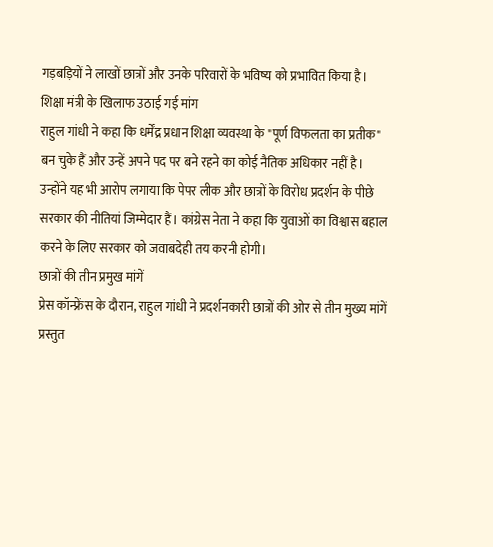गड़बड़ियों ने लाखों छात्रों और उनके परिवारों के भविष्य को प्रभावित किया है।
शिक्षा मंत्री के खिलाफ उठाई गई मांग
राहुल गांधी ने कहा कि धर्मेंद्र प्रधान शिक्षा व्यवस्था के "पूर्ण विफलता का प्रतीक" बन चुके हैं और उन्हें अपने पद पर बने रहने का कोई नैतिक अधिकार नहीं है। उन्होंने यह भी आरोप लगाया कि पेपर लीक और छात्रों के विरोध प्रदर्शन के पीछे सरकार की नीतियां जिम्मेदार हैं। कांग्रेस नेता ने कहा कि युवाओं का विश्वास बहाल करने के लिए सरकार को जवाबदेही तय करनी होगी।
छात्रों की तीन प्रमुख मांगें
प्रेस कॉन्फ्रेंस के दौरान, राहुल गांधी ने प्रदर्शनकारी छात्रों की ओर से तीन मुख्य मांगें प्रस्तुत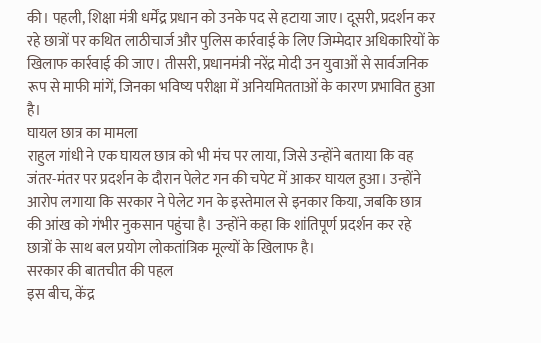की। पहली, शिक्षा मंत्री धर्मेंद्र प्रधान को उनके पद से हटाया जाए। दूसरी, प्रदर्शन कर रहे छात्रों पर कथित लाठीचार्ज और पुलिस कार्रवाई के लिए जिम्मेदार अधिकारियों के खिलाफ कार्रवाई की जाए। तीसरी, प्रधानमंत्री नरेंद्र मोदी उन युवाओं से सार्वजनिक रूप से माफी मांगें, जिनका भविष्य परीक्षा में अनियमितताओं के कारण प्रभावित हुआ है।
घायल छात्र का मामला
राहुल गांधी ने एक घायल छात्र को भी मंच पर लाया, जिसे उन्होंने बताया कि वह जंतर-मंतर पर प्रदर्शन के दौरान पेलेट गन की चपेट में आकर घायल हुआ। उन्होंने आरोप लगाया कि सरकार ने पेलेट गन के इस्तेमाल से इनकार किया, जबकि छात्र की आंख को गंभीर नुकसान पहुंचा है। उन्होंने कहा कि शांतिपूर्ण प्रदर्शन कर रहे छात्रों के साथ बल प्रयोग लोकतांत्रिक मूल्यों के खिलाफ है।
सरकार की बातचीत की पहल
इस बीच, केंद्र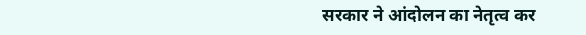सरकार ने आंदोलन का नेतृत्व कर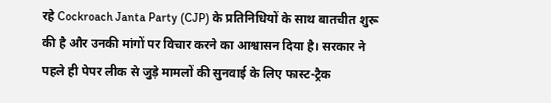रहे Cockroach Janta Party (CJP) के प्रतिनिधियों के साथ बातचीत शुरू की है और उनकी मांगों पर विचार करने का आश्वासन दिया है। सरकार ने पहले ही पेपर लीक से जुड़े मामलों की सुनवाई के लिए फास्ट-ट्रैक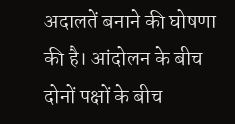अदालतें बनाने की घोषणा की है। आंदोलन के बीच दोनों पक्षों के बीच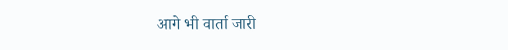आगे भी वार्ता जारी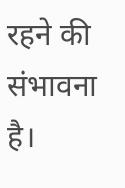रहने की संभावना है।